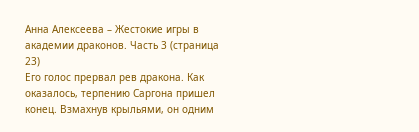Анна Алексеева – Жестокие игры в академии драконов. Часть 3 (страница 23)
Его голос прервал рев дракона. Как оказалось, терпению Саргона пришел конец. Взмахнув крыльями, он одним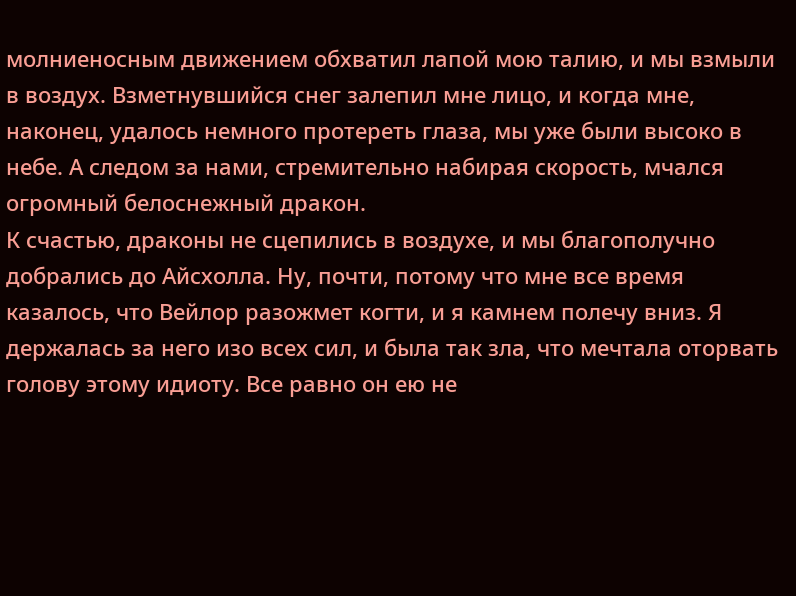молниеносным движением обхватил лапой мою талию, и мы взмыли в воздух. Взметнувшийся снег залепил мне лицо, и когда мне, наконец, удалось немного протереть глаза, мы уже были высоко в небе. А следом за нами, стремительно набирая скорость, мчался огромный белоснежный дракон.
К счастью, драконы не сцепились в воздухе, и мы благополучно добрались до Айсхолла. Ну, почти, потому что мне все время казалось, что Вейлор разожмет когти, и я камнем полечу вниз. Я держалась за него изо всех сил, и была так зла, что мечтала оторвать голову этому идиоту. Все равно он ею не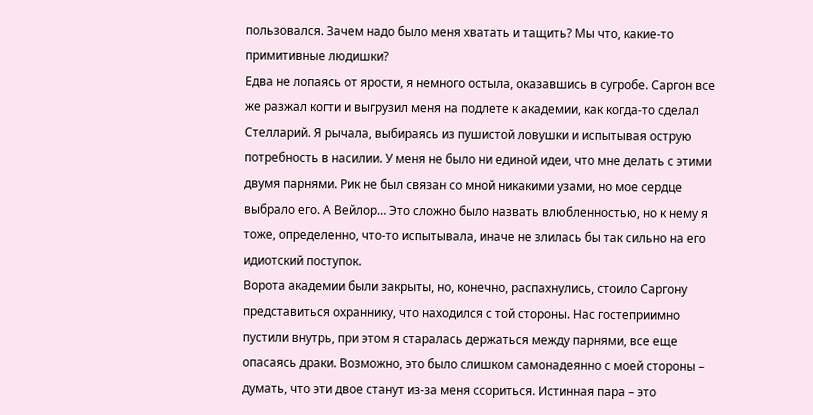пользовался. Зачем надо было меня хватать и тащить? Мы что, какие-то примитивные людишки?
Едва не лопаясь от ярости, я немного остыла, оказавшись в сугробе. Саргон все же разжал когти и выгрузил меня на подлете к академии, как когда-то сделал Стелларий. Я рычала, выбираясь из пушистой ловушки и испытывая острую потребность в насилии. У меня не было ни единой идеи, что мне делать с этими двумя парнями. Рик не был связан со мной никакими узами, но мое сердце выбрало его. А Вейлор… Это сложно было назвать влюбленностью, но к нему я тоже, определенно, что-то испытывала, иначе не злилась бы так сильно на его идиотский поступок.
Ворота академии были закрыты, но, конечно, распахнулись, стоило Саргону представиться охраннику, что находился с той стороны. Нас гостеприимно пустили внутрь, при этом я старалась держаться между парнями, все еще опасаясь драки. Возможно, это было слишком самонадеянно с моей стороны – думать, что эти двое станут из-за меня ссориться. Истинная пара – это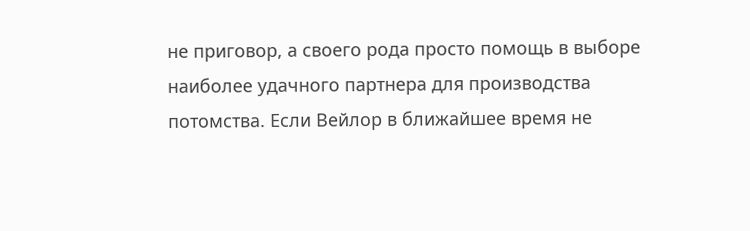не приговор, а своего рода просто помощь в выборе наиболее удачного партнера для производства потомства. Если Вейлор в ближайшее время не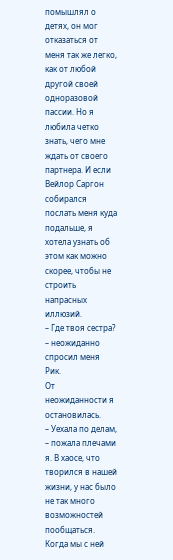помышлял о детях, он мог отказаться от меня так же легко, как от любой другой своей одноразовой пассии. Но я любила четко знать, чего мне ждать от своего партнера. И если Вейлор Саргон собирался послать меня куда подальше, я хотела узнать об этом как можно скорее, чтобы не строить напрасных иллюзий.
– Где твоя сестра? – неожиданно спросил меня Рик.
От неожиданности я остановилась.
– Уехала по делам, – пожала плечами я. В хаосе, что творился в нашей жизни, у нас было не так много возможностей пообщаться. Когда мы с ней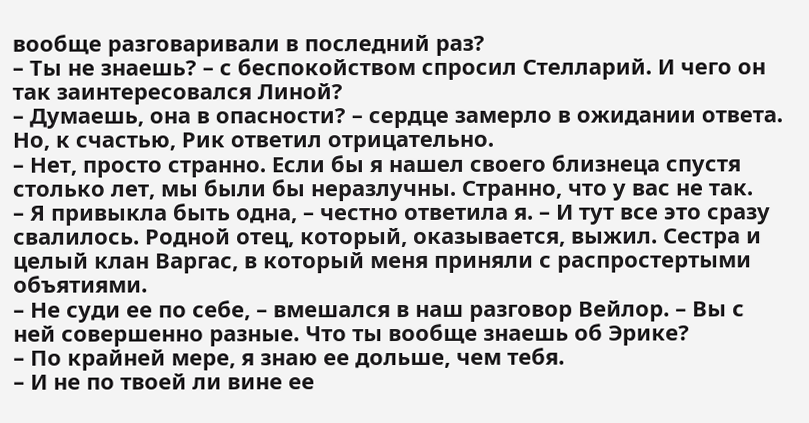вообще разговаривали в последний раз?
– Ты не знаешь? – с беспокойством спросил Стелларий. И чего он так заинтересовался Линой?
– Думаешь, она в опасности? – сердце замерло в ожидании ответа. Но, к счастью, Рик ответил отрицательно.
– Нет, просто странно. Если бы я нашел своего близнеца спустя столько лет, мы были бы неразлучны. Странно, что у вас не так.
– Я привыкла быть одна, – честно ответила я. – И тут все это сразу свалилось. Родной отец, который, оказывается, выжил. Сестра и целый клан Варгас, в который меня приняли с распростертыми объятиями.
– Не суди ее по себе, – вмешался в наш разговор Вейлор. – Вы с ней совершенно разные. Что ты вообще знаешь об Эрике?
– По крайней мере, я знаю ее дольше, чем тебя.
– И не по твоей ли вине ее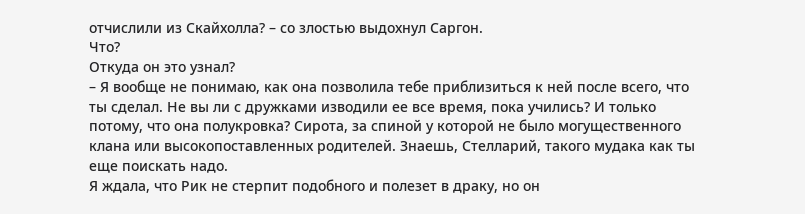отчислили из Скайхолла? – со злостью выдохнул Саргон.
Что?
Откуда он это узнал?
– Я вообще не понимаю, как она позволила тебе приблизиться к ней после всего, что ты сделал. Не вы ли с дружками изводили ее все время, пока учились? И только потому, что она полукровка? Сирота, за спиной у которой не было могущественного клана или высокопоставленных родителей. Знаешь, Стелларий, такого мудака как ты еще поискать надо.
Я ждала, что Рик не стерпит подобного и полезет в драку, но он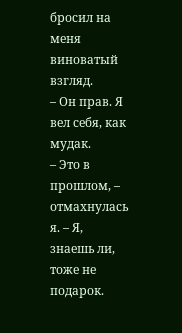бросил на меня виноватый взгляд.
– Он прав. Я вел себя, как мудак.
– Это в прошлом, – отмахнулась я. – Я, знаешь ли, тоже не подарок.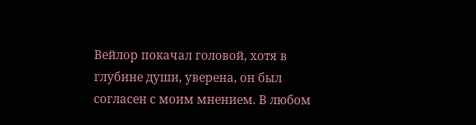Вейлор покачал головой, хотя в глубине души, уверена, он был согласен с моим мнением. В любом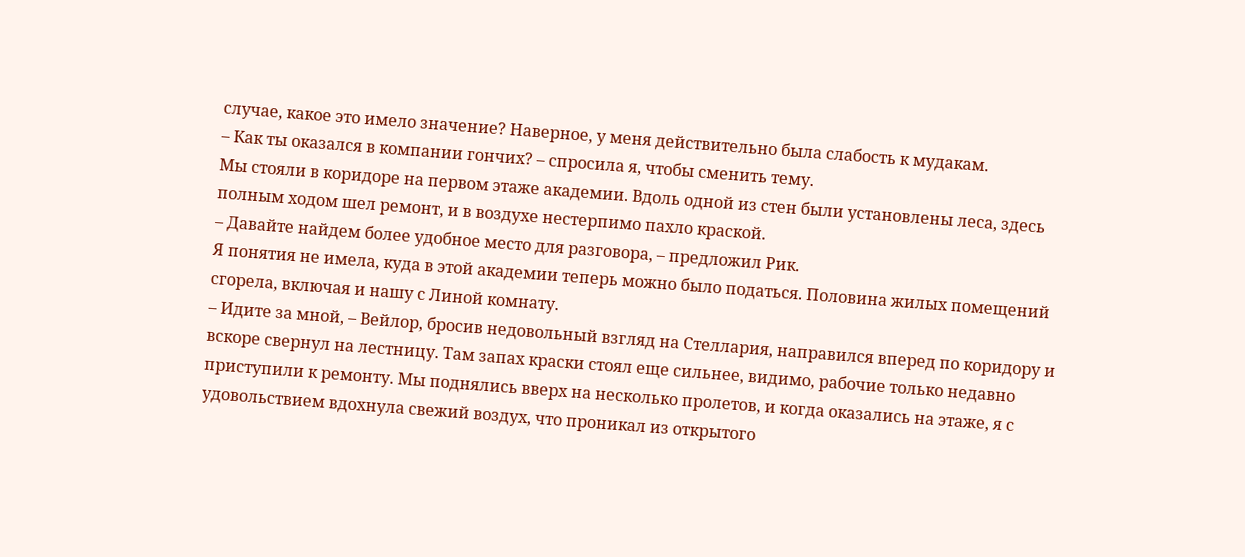случае, какое это имело значение? Наверное, у меня действительно была слабость к мудакам.
– Как ты оказался в компании гончих? – спросила я, чтобы сменить тему.
Мы стояли в коридоре на первом этаже академии. Вдоль одной из стен были установлены леса, здесь полным ходом шел ремонт, и в воздухе нестерпимо пахло краской.
– Давайте найдем более удобное место для разговора, – предложил Рик.
Я понятия не имела, куда в этой академии теперь можно было податься. Половина жилых помещений сгорела, включая и нашу с Линой комнату.
– Идите за мной, – Вейлор, бросив недовольный взгляд на Стеллария, направился вперед по коридору и вскоре свернул на лестницу. Там запах краски стоял еще сильнее, видимо, рабочие только недавно приступили к ремонту. Мы поднялись вверх на несколько пролетов, и когда оказались на этаже, я с удовольствием вдохнула свежий воздух, что проникал из открытого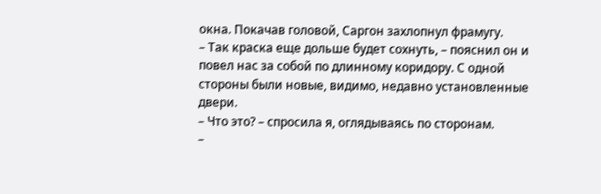окна. Покачав головой, Саргон захлопнул фрамугу.
– Так краска еще дольше будет сохнуть, – пояснил он и повел нас за собой по длинному коридору. С одной стороны были новые, видимо, недавно установленные двери.
– Что это? – спросила я, оглядываясь по сторонам.
–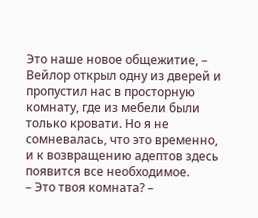Это наше новое общежитие, – Вейлор открыл одну из дверей и пропустил нас в просторную комнату, где из мебели были только кровати. Но я не сомневалась, что это временно, и к возвращению адептов здесь появится все необходимое.
– Это твоя комната? –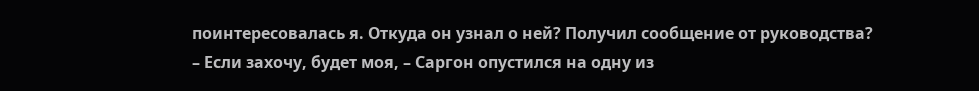поинтересовалась я. Откуда он узнал о ней? Получил сообщение от руководства?
– Если захочу, будет моя, – Саргон опустился на одну из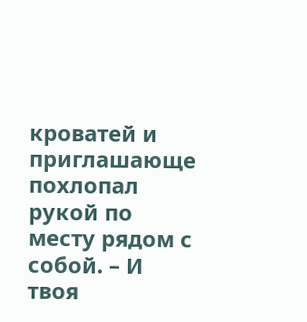кроватей и приглашающе похлопал рукой по месту рядом с собой. – И твоя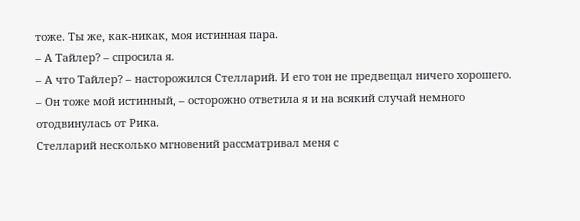тоже. Ты же, как-никак, моя истинная пара.
– А Тайлер? – спросила я.
– А что Тайлер? – насторожился Стелларий. И его тон не предвещал ничего хорошего.
– Он тоже мой истинный, – осторожно ответила я и на всякий случай немного отодвинулась от Рика.
Стелларий несколько мгновений рассматривал меня с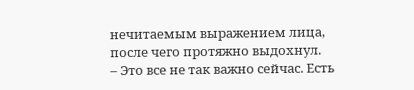нечитаемым выражением лица, после чего протяжно выдохнул.
– Это все не так важно сейчас. Есть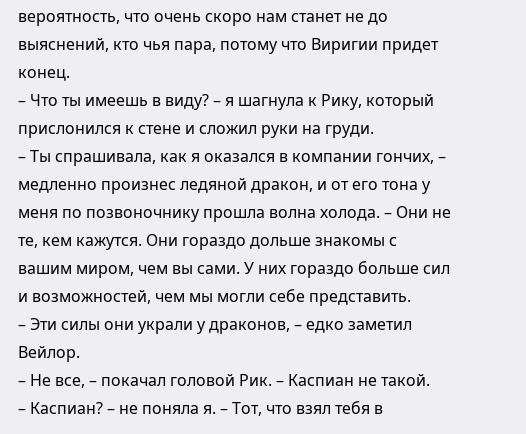вероятность, что очень скоро нам станет не до выяснений, кто чья пара, потому что Виригии придет конец.
– Что ты имеешь в виду? – я шагнула к Рику, который прислонился к стене и сложил руки на груди.
– Ты спрашивала, как я оказался в компании гончих, – медленно произнес ледяной дракон, и от его тона у меня по позвоночнику прошла волна холода. – Они не те, кем кажутся. Они гораздо дольше знакомы с вашим миром, чем вы сами. У них гораздо больше сил и возможностей, чем мы могли себе представить.
– Эти силы они украли у драконов, – едко заметил Вейлор.
– Не все, – покачал головой Рик. – Каспиан не такой.
– Каспиан? – не поняла я. – Тот, что взял тебя в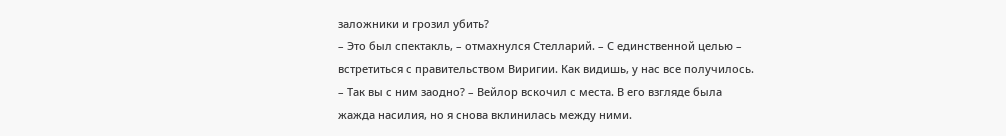заложники и грозил убить?
– Это был спектакль, – отмахнулся Стелларий. – С единственной целью – встретиться с правительством Виригии. Как видишь, у нас все получилось.
– Так вы с ним заодно? – Вейлор вскочил с места. В его взгляде была жажда насилия, но я снова вклинилась между ними.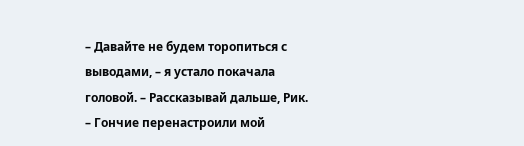– Давайте не будем торопиться с выводами, – я устало покачала головой. – Рассказывай дальше, Рик.
– Гончие перенастроили мой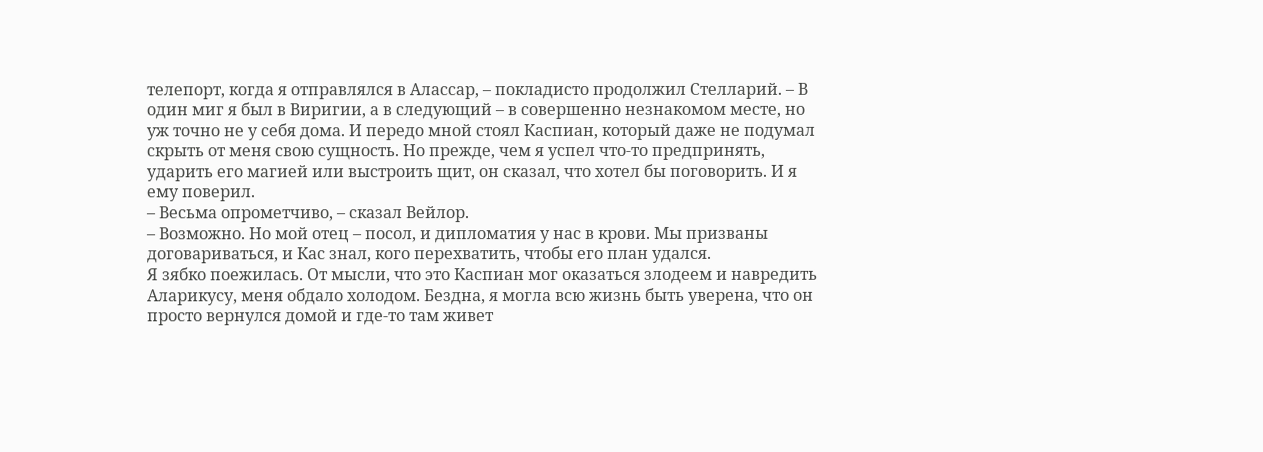телепорт, когда я отправлялся в Алассар, – покладисто продолжил Стелларий. – В один миг я был в Виригии, а в следующий – в совершенно незнакомом месте, но уж точно не у себя дома. И передо мной стоял Каспиан, который даже не подумал скрыть от меня свою сущность. Но прежде, чем я успел что-то предпринять, ударить его магией или выстроить щит, он сказал, что хотел бы поговорить. И я ему поверил.
– Весьма опрометчиво, – сказал Вейлор.
– Возможно. Но мой отец – посол, и дипломатия у нас в крови. Мы призваны договариваться, и Кас знал, кого перехватить, чтобы его план удался.
Я зябко поежилась. От мысли, что это Каспиан мог оказаться злодеем и навредить Аларикусу, меня обдало холодом. Бездна, я могла всю жизнь быть уверена, что он просто вернулся домой и где-то там живет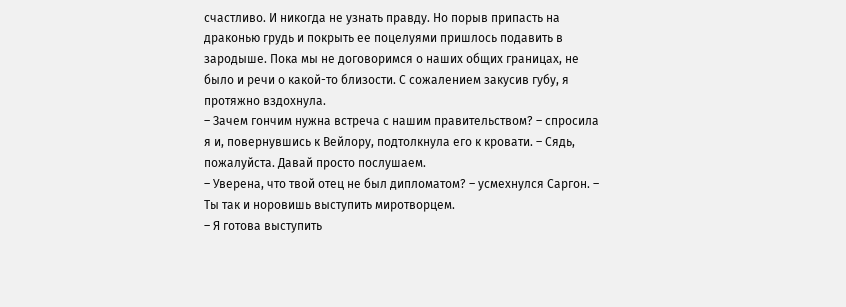счастливо. И никогда не узнать правду. Но порыв припасть на драконью грудь и покрыть ее поцелуями пришлось подавить в зародыше. Пока мы не договоримся о наших общих границах, не было и речи о какой-то близости. С сожалением закусив губу, я протяжно вздохнула.
– Зачем гончим нужна встреча с нашим правительством? – спросила я и, повернувшись к Вейлору, подтолкнула его к кровати. – Сядь, пожалуйста. Давай просто послушаем.
– Уверена, что твой отец не был дипломатом? – усмехнулся Саргон. – Ты так и норовишь выступить миротворцем.
– Я готова выступить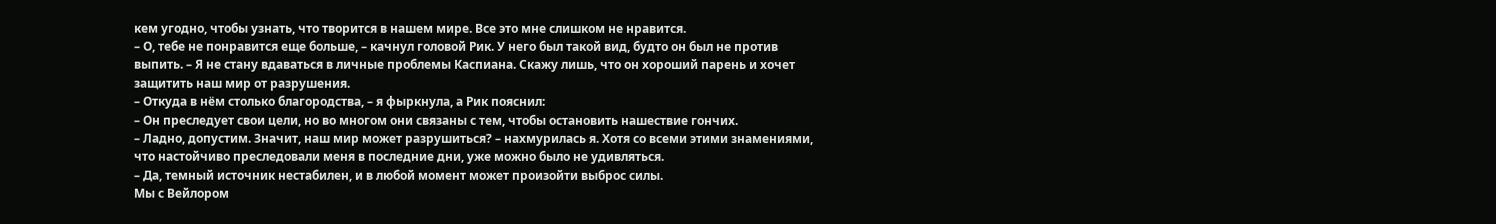кем угодно, чтобы узнать, что творится в нашем мире. Все это мне слишком не нравится.
– О, тебе не понравится еще больше, – качнул головой Рик. У него был такой вид, будто он был не против выпить. – Я не стану вдаваться в личные проблемы Каспиана. Скажу лишь, что он хороший парень и хочет защитить наш мир от разрушения.
– Откуда в нём столько благородства, – я фыркнула, а Рик пояснил:
– Он преследует свои цели, но во многом они связаны с тем, чтобы остановить нашествие гончих.
– Ладно, допустим. Значит, наш мир может разрушиться? – нахмурилась я. Хотя со всеми этими знамениями, что настойчиво преследовали меня в последние дни, уже можно было не удивляться.
– Да, темный источник нестабилен, и в любой момент может произойти выброс силы.
Мы с Вейлором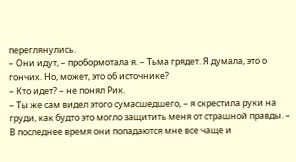переглянулись.
– Они идут, – пробормотала я. – Тьма грядет. Я думала, это о гончих. Но, может, это об источнике?
– Кто идет? – не понял Рик.
– Ты же сам видел этого сумасшедшего, – я скрестила руки на груди, как будто это могло защитить меня от страшной правды. – В последнее время они попадаются мне все чаще и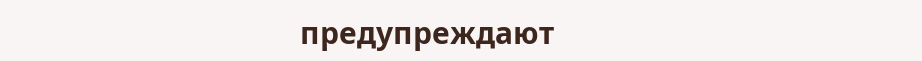предупреждают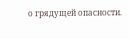о грядущей опасности.